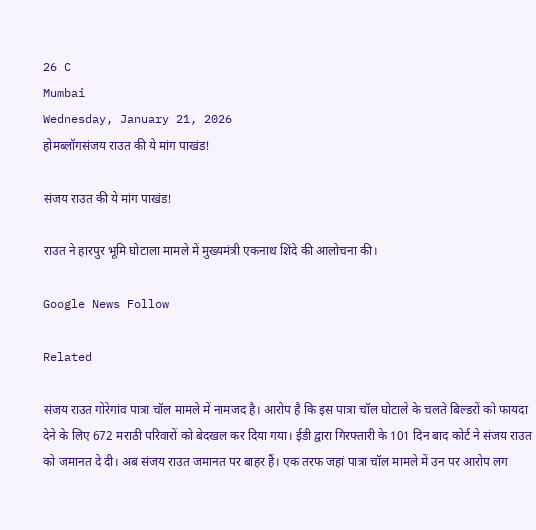26 C
Mumbai
Wednesday, January 21, 2026
होमब्लॉगसंजय राउत की ये मांग पाखंड!

संजय राउत की ये मांग पाखंड!

राउत ने हारपुर भूमि घोटाला मामले में मुख्यमंत्री एकनाथ शिंदे की आलोचना की।

Google News Follow

Related

संजय राउत गोरेगांव पात्रा चॉल मामले में नामजद है। आरोप है कि इस पात्रा चॉल घोटाले के चलते बिल्डरों को फायदा देने के लिए 672 मराठी परिवारों को बेदखल कर दिया गया। ईडी द्वारा गिरफ्तारी के 101 दिन बाद कोर्ट ने संजय राउत को जमानत दे दी। अब संजय राउत जमानत पर बाहर हैं। एक तरफ जहां पात्रा चॉल मामले में उन पर आरोप लग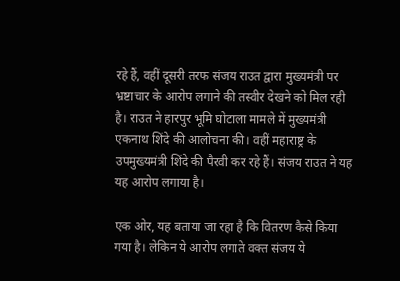रहे हैं, वहीं दूसरी तरफ संजय राउत द्वारा मुख्यमंत्री पर भ्रष्टाचार के आरोप लगाने की तस्वीर देखने को मिल रही है। राउत ने हारपुर भूमि घोटाला मामले में मुख्यमंत्री एकनाथ शिंदे की आलोचना की। वहीं महाराष्ट्र के उपमुख्यमंत्री शिंदे की पैरवी कर रहे हैं। संजय राउत ने यह यह आरोप लगाया है।

एक ओर, यह बताया जा रहा है कि वितरण कैसे किया गया है। लेकिन ये आरोप लगाते वक्त संजय ये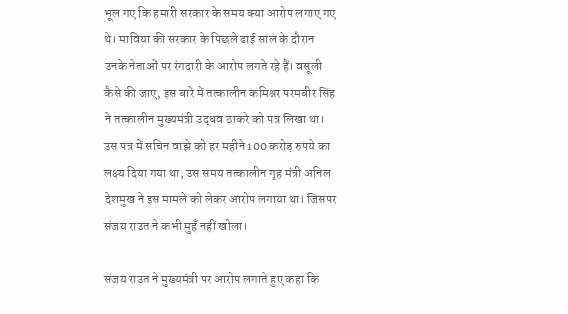भूल गए कि हमारी सरकार के समय क्या आरोप लगाए गए थे। माविया की सरकार के पिछले ढाई साल के दौरान उनके नेताओं पर रंगदारी के आरोप लगते रहे हैं। वसूली कैसे की जाए, इस बारे में तत्कालीन कमिश्नर परमबीर सिंह ने तत्कालीन मुख्यमंत्री उद्धव ठाकरे को पत्र लिखा था। उस पत्र में सचिन वाझे को हर महीने 100 करोड़ रुपये का लक्ष्य दिया गया था, उस समय तत्कालीन गृह मंत्री अनिल देशमुख ने इस मामले को लेकर आरोप लगाया था। जिसपर संजय राउत ने कभी मुहँ नहीं खोला।

संजय राउत ने मुख्यमंत्री पर आरोप लगाते हुए कहा कि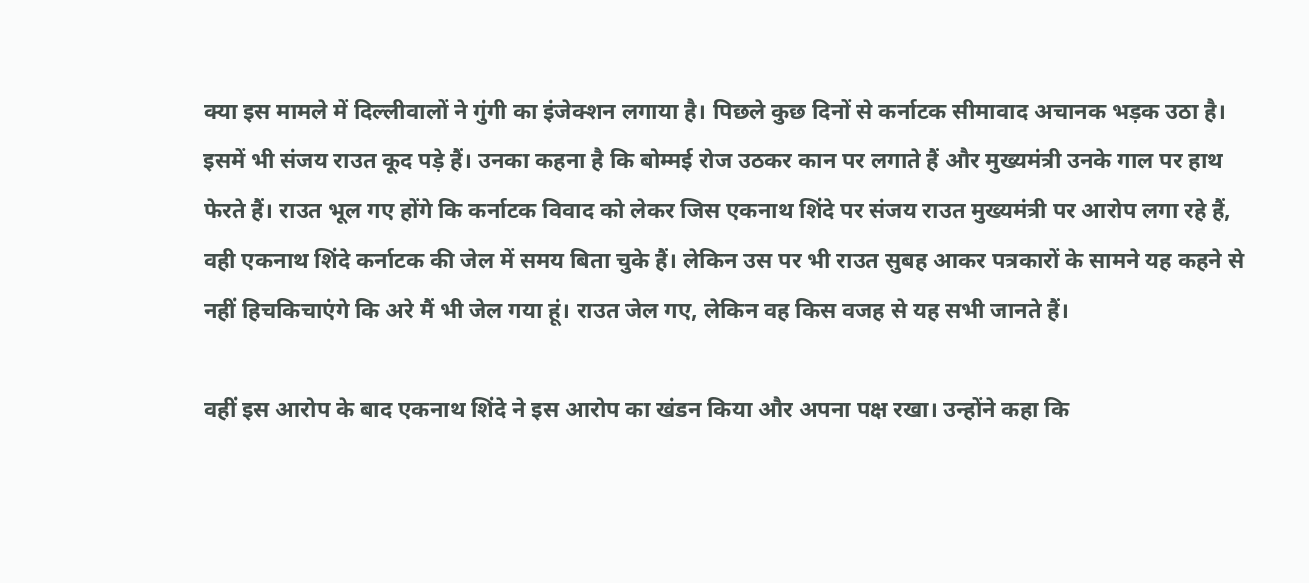क्या इस मामले में दिल्लीवालों ने गुंगी का इंजेक्शन लगाया है। पिछले कुछ दिनों से कर्नाटक सीमावाद अचानक भड़क उठा है। इसमें भी संजय राउत कूद पड़े हैं। उनका कहना है कि बोम्मई रोज उठकर कान पर लगाते हैं और मुख्यमंत्री उनके गाल पर हाथ फेरते हैं। राउत भूल गए होंगे कि कर्नाटक विवाद को लेकर जिस एकनाथ शिंदे पर संजय राउत मुख्यमंत्री पर आरोप लगा रहे हैं, वही एकनाथ शिंदे कर्नाटक की जेल में समय बिता चुके हैं। लेकिन उस पर भी राउत सुबह आकर पत्रकारों के सामने यह कहने से नहीं हिचकिचाएंगे कि अरे मैं भी जेल गया हूं। राउत जेल गए, लेकिन वह किस वजह से यह सभी जानते हैं।

वहीं इस आरोप के बाद एकनाथ शिंदे ने इस आरोप का खंडन किया और अपना पक्ष रखा। उन्होंने कहा कि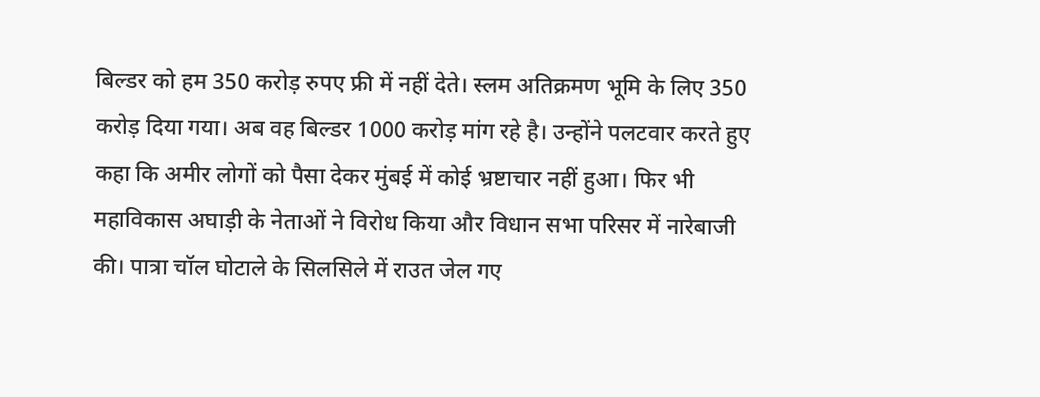बिल्डर को हम 350 करोड़ रुपए फ्री में नहीं देते। स्लम अतिक्रमण भूमि के लिए 350 करोड़ दिया गया। अब वह बिल्डर 1000 करोड़ मांग रहे है। उन्होंने पलटवार करते हुए कहा कि अमीर लोगों को पैसा देकर मुंबई में कोई भ्रष्टाचार नहीं हुआ। फिर भी महाविकास अघाड़ी के नेताओं ने विरोध किया और विधान सभा परिसर में नारेबाजी की। पात्रा चॉल घोटाले के सिलसिले में राउत जेल गए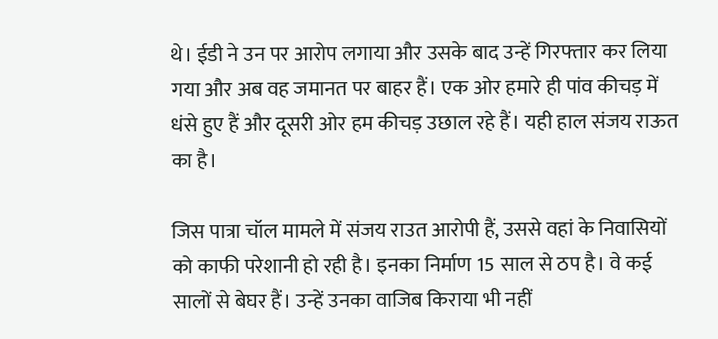थे। ईडी ने उन पर आरोप लगाया और उसके बाद उन्हें गिरफ्तार कर लिया गया और अब वह जमानत पर बाहर हैं। एक ओर हमारे ही पांव कीचड़ में धंसे हुए हैं और दूसरी ओर हम कीचड़ उछाल रहे हैं। यही हाल संजय राऊत का है।

जिस पात्रा चॉल मामले में संजय राउत आरोपी हैं, उससे वहां के निवासियों को काफी परेशानी हो रही है। इनका निर्माण 15 साल से ठप है। वे कई सालों से बेघर हैं। उन्हें उनका वाजिब किराया भी नहीं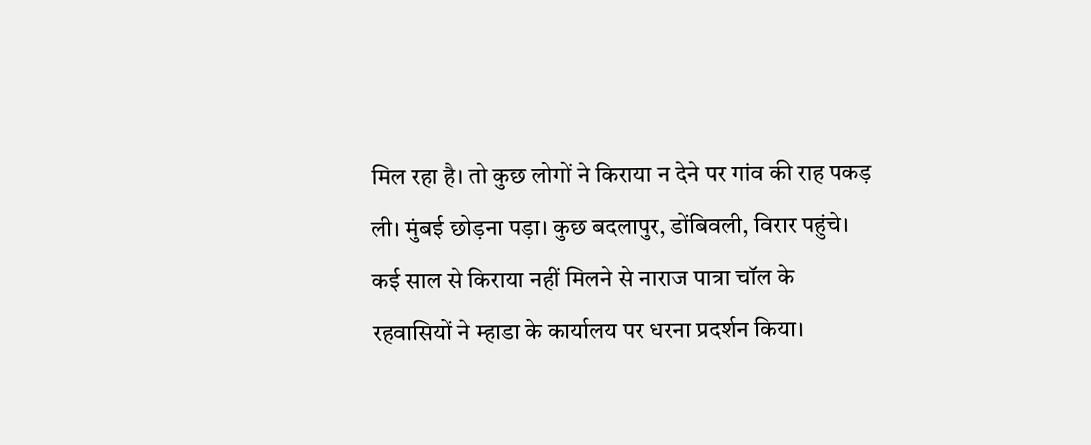मिल रहा है। तो कुछ लोगों ने किराया न देने पर गांव की राह पकड़ ली। मुंबई छोड़ना पड़ा। कुछ बदलापुर, डोंबिवली, विरार पहुंचे। कई साल से किराया नहीं मिलने से नाराज पात्रा चॉल के रहवासियों ने म्हाडा के कार्यालय पर धरना प्रदर्शन किया।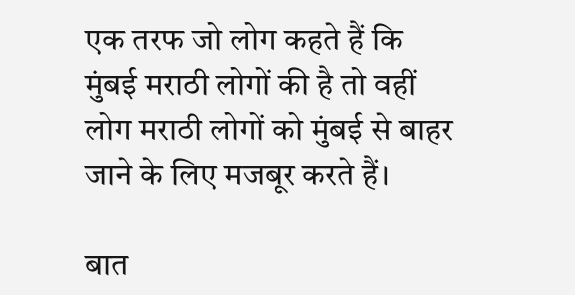एक तरफ जो लोग कहते हैं कि मुंबई मराठी लोगों की है तो वहीं लोग मराठी लोगों को मुंबई से बाहर जाने के लिए मजबूर करते हैं।

बात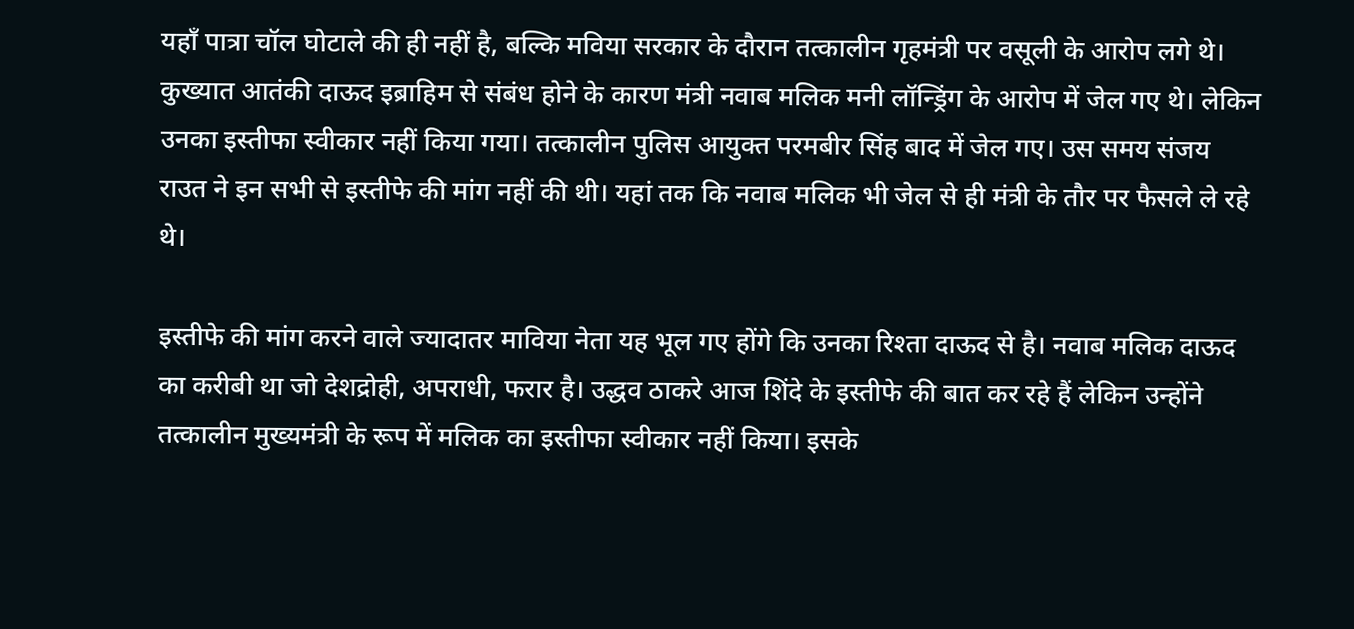यहाँ पात्रा चॉल घोटाले की ही नहीं है, बल्कि मविया सरकार के दौरान तत्कालीन गृहमंत्री पर वसूली के आरोप लगे थे। कुख्यात आतंकी दाऊद इब्राहिम से संबंध होने के कारण मंत्री नवाब मलिक मनी लॉन्ड्रिंग के आरोप में जेल गए थे। लेकिन उनका इस्तीफा स्वीकार नहीं किया गया। तत्कालीन पुलिस आयुक्त परमबीर सिंह बाद में जेल गए। उस समय संजय राउत ने इन सभी से इस्तीफे की मांग नहीं की थी। यहां तक कि नवाब मलिक भी जेल से ही मंत्री के तौर पर फैसले ले रहे थे।

इस्तीफे की मांग करने वाले ज्यादातर माविया नेता यह भूल गए होंगे कि उनका रिश्ता दाऊद से है। नवाब मलिक दाऊद का करीबी था जो देशद्रोही, अपराधी, फरार है। उद्धव ठाकरे आज शिंदे के इस्तीफे की बात कर रहे हैं लेकिन उन्होंने तत्कालीन मुख्यमंत्री के रूप में मलिक का इस्तीफा स्वीकार नहीं किया। इसके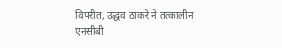विपरीत, उद्धव ठाकरे ने तत्कालीन एनसीबी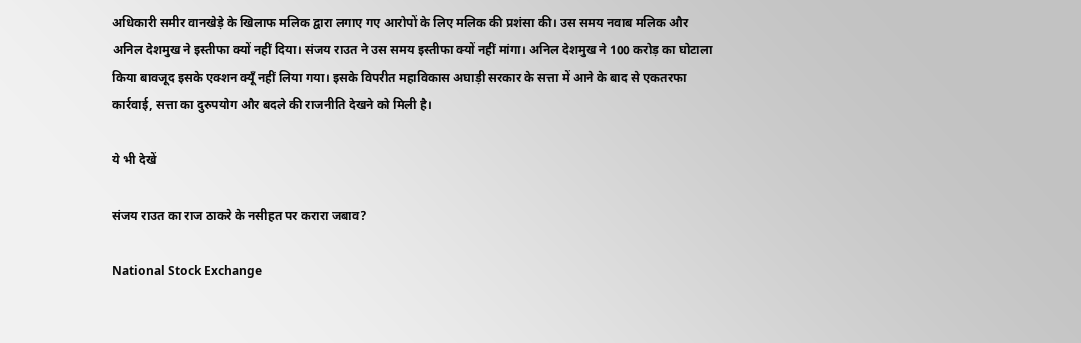अधिकारी समीर वानखेड़े के खिलाफ मलिक द्वारा लगाए गए आरोपों के लिए मलिक की प्रशंसा की। उस समय नवाब मलिक और अनिल देशमुख ने इस्तीफा क्यों नहीं दिया। संजय राउत ने उस समय इस्तीफा क्यों नहीं मांगा। अनिल देशमुख ने 100 करोड़ का घोटाला किया बावजूद इसके एक्शन क्यूँ नहीं लिया गया। इसके विपरीत महाविकास अघाड़ी सरकार के सत्ता में आने के बाद से एकतरफा कार्रवाई, सत्ता का दुरुपयोग और बदले की राजनीति देखने को मिली है।

ये भी देखें

संजय राउत का राज ठाकरे के नसीहत पर करारा जबाव?

National Stock Exchange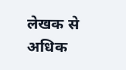लेखक से अधिक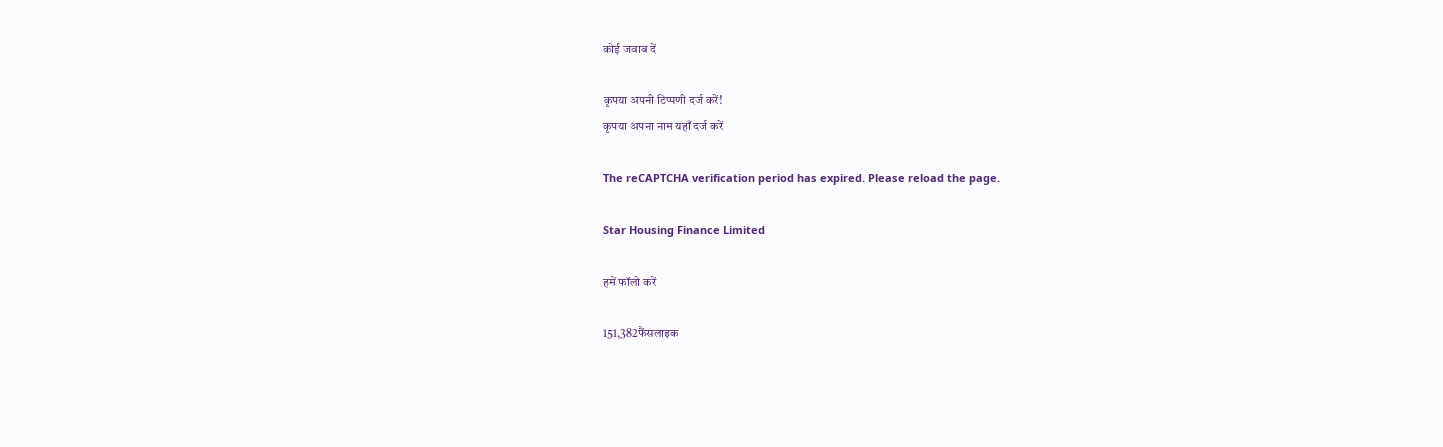कोई जवाब दें

कृपया अपनी टिप्पणी दर्ज करें!
कृपया अपना नाम यहाँ दर्ज करें

The reCAPTCHA verification period has expired. Please reload the page.

Star Housing Finance Limited

हमें फॉलो करें

151,382फैंसलाइक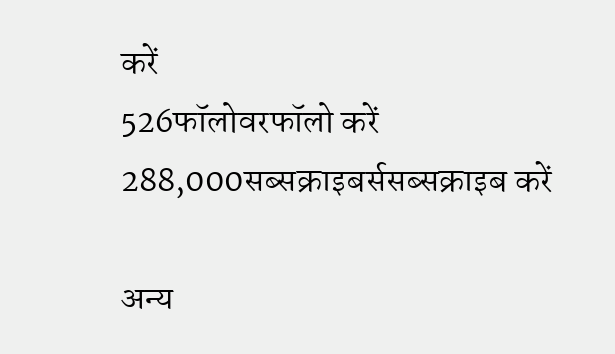करें
526फॉलोवरफॉलो करें
288,000सब्सक्राइबर्ससब्सक्राइब करें

अन्य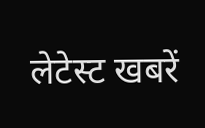लेटेस्ट खबरें